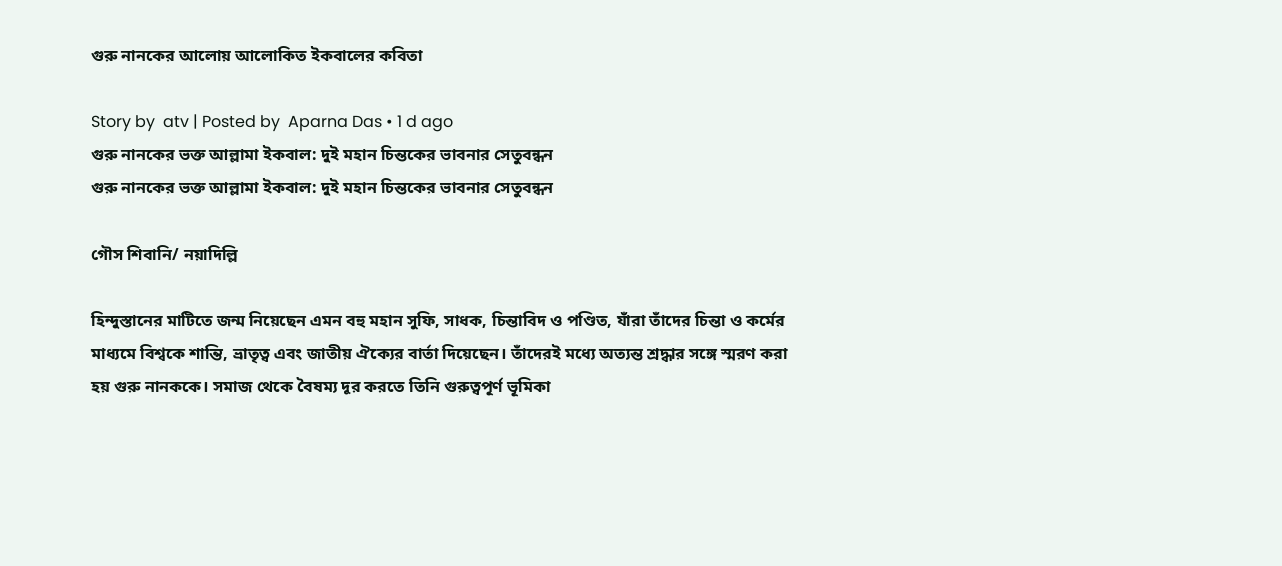গুরু নানকের আলোয় আলোকিত ইকবালের কবিতা

Story by  atv | Posted by  Aparna Das • 1 d ago
গুরু নানকের ভক্ত আল্লামা ইকবাল: দুই মহান চিন্তকের ভাবনার সেতুবন্ধন
গুরু নানকের ভক্ত আল্লামা ইকবাল: দুই মহান চিন্তকের ভাবনার সেতুবন্ধন

গৌস শিবানি/ নয়াদিল্লি

হিন্দুস্তানের মাটিতে জন্ম নিয়েছেন এমন বহু মহান সুফি, সাধক, চিন্তাবিদ ও পণ্ডিত, যাঁরা তাঁদের চিন্তা ও কর্মের মাধ্যমে বিশ্বকে শান্তি, ভ্রাতৃত্ব এবং জাতীয় ঐক্যের বার্তা দিয়েছেন। তাঁদেরই মধ্যে অত্যন্ত শ্রদ্ধার সঙ্গে স্মরণ করা হয় গুরু নানককে। সমাজ থেকে বৈষম্য দূর করতে তিনি গুরুত্বপূর্ণ ভূমিকা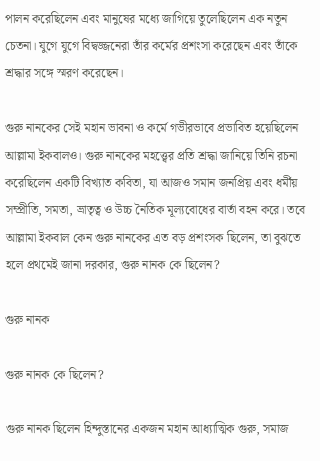পালন করেছিলেন এবং মানুষের মধ্যে জাগিয়ে তুলেছিলেন এক নতুন চেতনা। যুগে যুগে বিদ্বজ্জনেরা তাঁর কর্মের প্রশংসা করেছেন এবং তাঁকে শ্রদ্ধার সঙ্গে স্মরণ করেছেন।

গুরু নানকের সেই মহান ভাবনা ও কর্মে গভীরভাবে প্রভাবিত হয়েছিলেন আল্লামা ইকবালও। গুরু নানকের মহত্ত্বের প্রতি শ্রদ্ধা জানিয়ে তিনি রচনা করেছিলেন একটি বিখ্যাত কবিতা, যা আজও সমান জনপ্রিয় এবং ধর্মীয় সম্প্রীতি, সমতা, ভ্রাতৃত্ব ও উচ্চ নৈতিক মূল্যবোধের বার্তা বহন করে। তবে আল্লামা ইকবাল কেন গুরু নানকের এত বড় প্রশংসক ছিলেন, তা বুঝতে হলে প্রথমেই জানা দরকার, গুরু নানক কে ছিলেন?

গুরু নানক

গুরু নানক কে ছিলেন?

গুরু নানক ছিলেন হিন্দুস্তানের একজন মহান আধ্যাত্মিক গুরু, সমাজ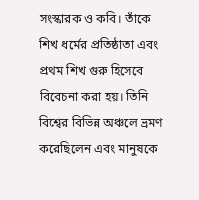সংস্কারক ও কবি। তাঁকে শিখ ধর্মের প্রতিষ্ঠাতা এবং প্রথম শিখ গুরু হিসেবে বিবেচনা করা হয়। তিনি বিশ্বের বিভিন্ন অঞ্চলে ভ্রমণ করেছিলেন এবং মানুষকে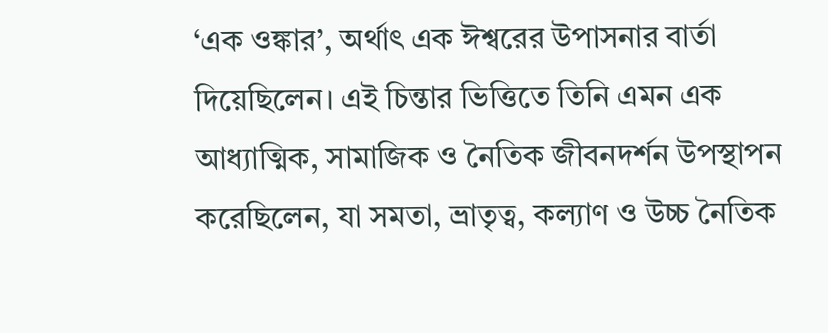‘এক ওঙ্কার’, অর্থাৎ এক ঈশ্বরের উপাসনার বার্তা দিয়েছিলেন। এই চিন্তার ভিত্তিতে তিনি এমন এক আধ্যাত্মিক, সামাজিক ও নৈতিক জীবনদর্শন উপস্থাপন করেছিলেন, যা সমতা, ভ্রাতৃত্ব, কল্যাণ ও উচ্চ নৈতিক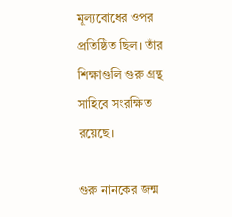মূল্যবোধের ওপর প্রতিষ্ঠিত ছিল। তাঁর শিক্ষাগুলি গুরু গ্রন্থ সাহিবে সংরক্ষিত রয়েছে।

গুরু নানকের জন্ম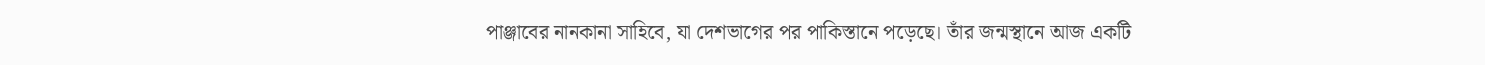পাঞ্জাবের নানকানা সাহিবে, যা দেশভাগের পর পাকিস্তানে পড়েছে। তাঁর জন্মস্থানে আজ একটি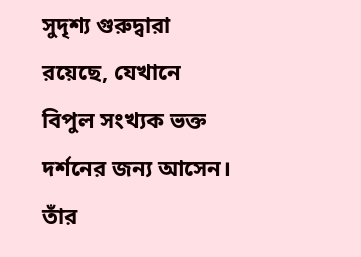সুদৃশ্য গুরুদ্বারা রয়েছে, যেখানে বিপুল সংখ্যক ভক্ত দর্শনের জন্য আসেন। তাঁর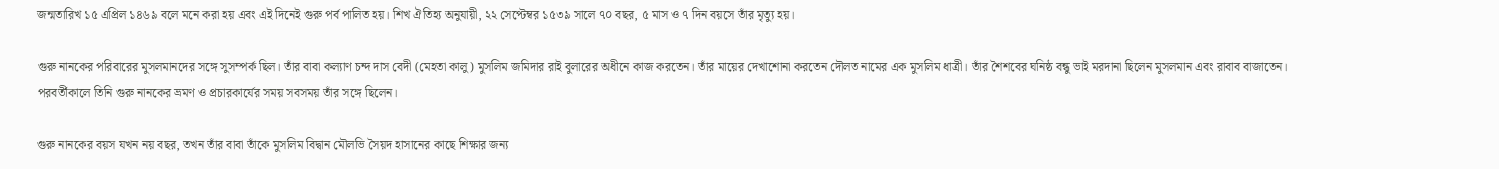জন্মতারিখ ১৫ এপ্রিল ১৪৬৯ বলে মনে করা হয় এবং এই দিনেই গুরু পর্ব পালিত হয়। শিখ ঐতিহ্য অনুযায়ী, ২২ সেপ্টেম্বর ১৫৩৯ সালে ৭০ বছর, ৫ মাস ও ৭ দিন বয়সে তাঁর মৃত্যু হয়।

গুরু নানকের পরিবারের মুসলমানদের সঙ্গে সুসম্পর্ক ছিল। তাঁর বাবা কল্যাণ চন্দ দাস বেদী (মেহতা কালু) মুসলিম জমিদার রাই বুলারের অধীনে কাজ করতেন। তাঁর মায়ের দেখাশোনা করতেন দৌলত নামের এক মুসলিম ধাত্রী। তাঁর শৈশবের ঘনিষ্ঠ বন্ধু ভাই মরদানা ছিলেন মুসলমান এবং রাবাব বাজাতেন। পরবর্তীকালে তিনি গুরু নানকের ভ্রমণ ও প্রচারকার্যের সময় সবসময় তাঁর সঙ্গে ছিলেন।

গুরু নানকের বয়স যখন নয় বছর, তখন তাঁর বাবা তাঁকে মুসলিম বিদ্বান মৌলভি সৈয়দ হাসানের কাছে শিক্ষার জন্য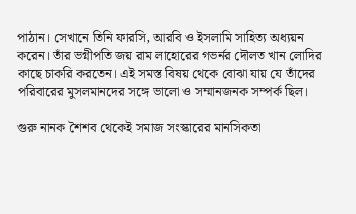পাঠান। সেখানে তিনি ফারসি, আরবি ও ইসলামি সাহিত্য অধ্যয়ন করেন। তাঁর ভগ্নীপতি জয় রাম লাহোরের গভর্নর দৌলত খান লোদির কাছে চাকরি করতেন। এই সমস্ত বিষয় থেকে বোঝা যায় যে তাঁদের পরিবারের মুসলমানদের সঙ্গে ভালো ও সম্মানজনক সম্পর্ক ছিল।

গুরু নানক শৈশব থেকেই সমাজ সংস্কারের মানসিকতা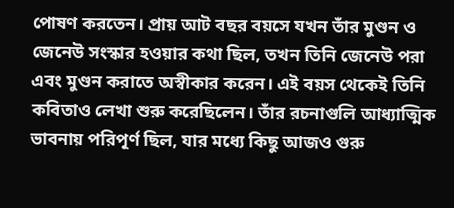পোষণ করতেন। প্রায় আট বছর বয়সে যখন তাঁর মুণ্ডন ও জেনেউ সংস্কার হওয়ার কথা ছিল, তখন তিনি জেনেউ পরা এবং মুণ্ডন করাতে অস্বীকার করেন। এই বয়স থেকেই তিনি কবিতাও লেখা শুরু করেছিলেন। তাঁর রচনাগুলি আধ্যাত্মিক ভাবনায় পরিপূর্ণ ছিল, যার মধ্যে কিছু আজও গুরু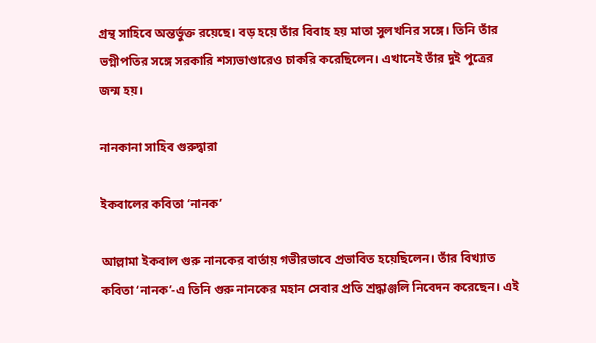গ্রন্থ সাহিবে অন্তর্ভুক্ত রয়েছে। বড় হয়ে তাঁর বিবাহ হয় মাতা সুলখনির সঙ্গে। তিনি তাঁর ভগ্নীপতির সঙ্গে সরকারি শস্যভাণ্ডারেও চাকরি করেছিলেন। এখানেই তাঁর দুই পুত্রের জন্ম হয়।

নানকানা সাহিব গুরুদ্বারা

ইকবালের কবিতা ‘নানক’

আল্লামা ইকবাল গুরু নানকের বার্তায় গভীরভাবে প্রভাবিত হয়েছিলেন। তাঁর বিখ্যাত কবিতা ‘নানক’-এ তিনি গুরু নানকের মহান সেবার প্রতি শ্রদ্ধাঞ্জলি নিবেদন করেছেন। এই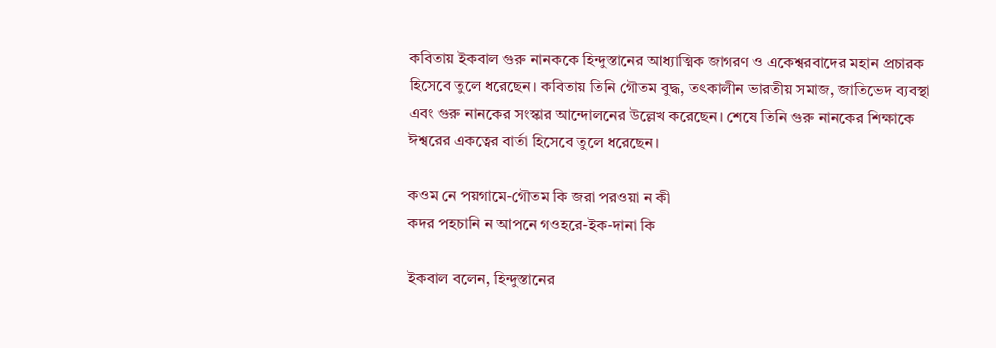কবিতায় ইকবাল গুরু নানককে হিন্দুস্তানের আধ্যাত্মিক জাগরণ ও একেশ্বরবাদের মহান প্রচারক হিসেবে তুলে ধরেছেন। কবিতায় তিনি গৌতম বুদ্ধ, তৎকালীন ভারতীয় সমাজ, জাতিভেদ ব্যবস্থা এবং গুরু নানকের সংস্কার আন্দোলনের উল্লেখ করেছেন। শেষে তিনি গুরু নানকের শিক্ষাকে ঈশ্বরের একত্বের বার্তা হিসেবে তুলে ধরেছেন।

কওম নে পয়গামে-গৌতম কি জরা পরওয়া ন কী
কদর পহচানি ন আপনে গওহরে-ইক-দানা কি

ইকবাল বলেন, হিন্দুস্তানের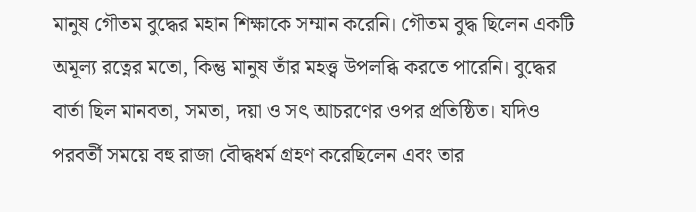মানুষ গৌতম বুদ্ধের মহান শিক্ষাকে সম্মান করেনি। গৌতম বুদ্ধ ছিলেন একটি অমূল্য রত্নের মতো, কিন্তু মানুষ তাঁর মহত্ত্ব উপলব্ধি করতে পারেনি। বুদ্ধের বার্তা ছিল মানবতা, সমতা, দয়া ও সৎ আচরণের ওপর প্রতিষ্ঠিত। যদিও পরবর্তী সময়ে বহু রাজা বৌদ্ধধর্ম গ্রহণ করেছিলেন এবং তার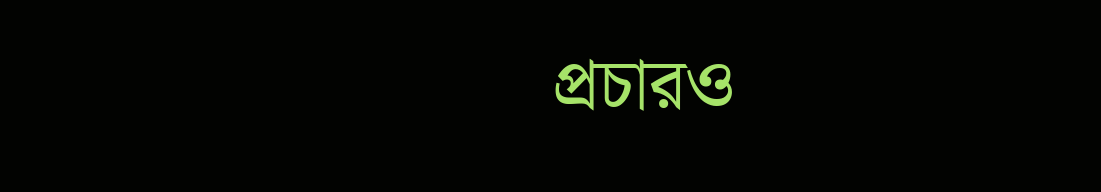প্রচারও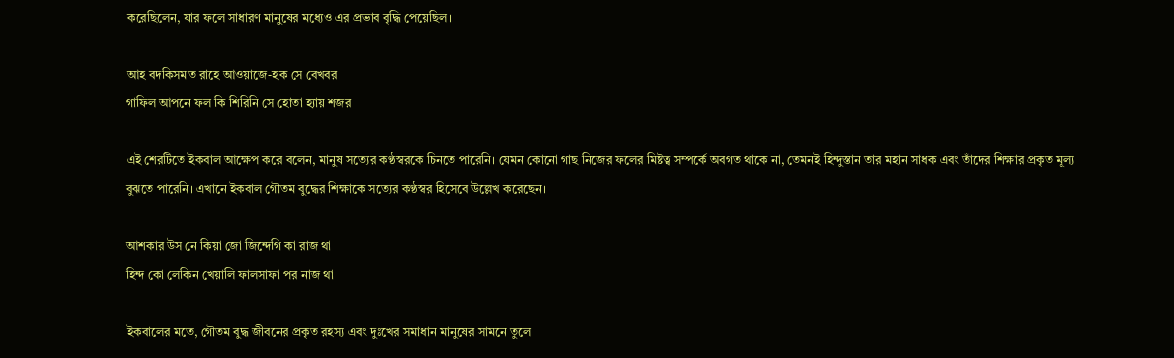করেছিলেন, যার ফলে সাধারণ মানুষের মধ্যেও এর প্রভাব বৃদ্ধি পেয়েছিল।

আহ বদকিসমত রাহে আওয়াজে-হক সে বেখবর
গাফিল আপনে ফল কি শিরিনি সে হোতা হ্যায় শজর

এই শেরটিতে ইকবাল আক্ষেপ করে বলেন, মানুষ সত্যের কণ্ঠস্বরকে চিনতে পারেনি। যেমন কোনো গাছ নিজের ফলের মিষ্টত্ব সম্পর্কে অবগত থাকে না, তেমনই হিন্দুস্তান তার মহান সাধক এবং তাঁদের শিক্ষার প্রকৃত মূল্য বুঝতে পারেনি। এখানে ইকবাল গৌতম বুদ্ধের শিক্ষাকে সত্যের কণ্ঠস্বর হিসেবে উল্লেখ করেছেন।

আশকার উস নে কিয়া জো জিন্দেগি কা রাজ থা
হিন্দ কো লেকিন খেয়ালি ফালসাফা পর নাজ থা

ইকবালের মতে, গৌতম বুদ্ধ জীবনের প্রকৃত রহস্য এবং দুঃখের সমাধান মানুষের সামনে তুলে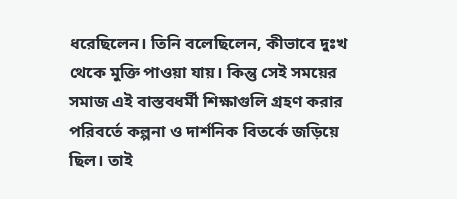ধরেছিলেন। তিনি বলেছিলেন, কীভাবে দুঃখ থেকে মুক্তি পাওয়া যায়। কিন্তু সেই সময়ের সমাজ এই বাস্তবধর্মী শিক্ষাগুলি গ্রহণ করার পরিবর্তে কল্পনা ও দার্শনিক বিতর্কে জড়িয়ে ছিল। তাই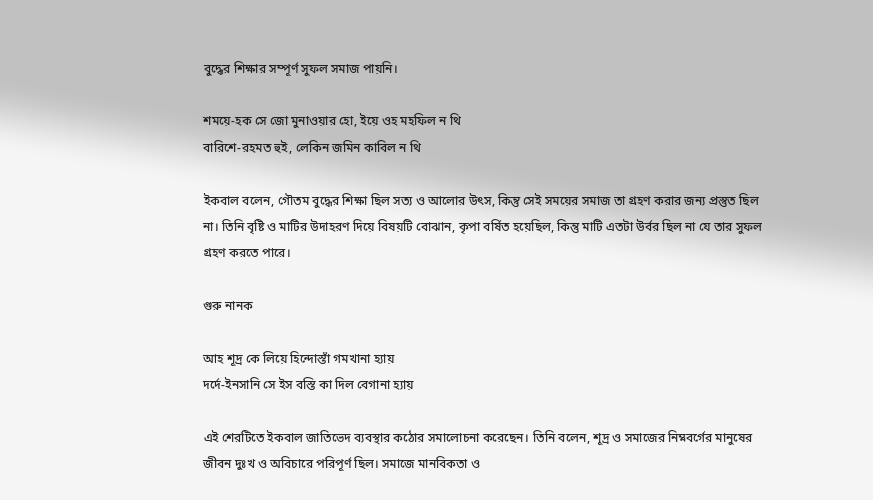বুদ্ধের শিক্ষার সম্পূর্ণ সুফল সমাজ পায়নি।

শময়ে-হক সে জো মুনাওয়ার হো, ইয়ে ওহ মহফিল ন থি
বারিশে-রহমত হুই, লেকিন জমিন কাবিল ন থি

ইকবাল বলেন, গৌতম বুদ্ধের শিক্ষা ছিল সত্য ও আলোর উৎস, কিন্তু সেই সময়ের সমাজ তা গ্রহণ করার জন্য প্রস্তুত ছিল না। তিনি বৃষ্টি ও মাটির উদাহরণ দিয়ে বিষয়টি বোঝান, কৃপা বর্ষিত হয়েছিল, কিন্তু মাটি এতটা উর্বর ছিল না যে তার সুফল গ্রহণ করতে পারে।

গুরু নানক

আহ শূদ্র কে লিয়ে হিন্দোস্তাঁ গমখানা হ্যায়
দর্দে-ইনসানি সে ইস বস্তি কা দিল বেগানা হ্যায়

এই শেরটিতে ইকবাল জাতিভেদ ব্যবস্থার কঠোর সমালোচনা করেছেন। তিনি বলেন, শূদ্র ও সমাজের নিম্নবর্গের মানুষের জীবন দুঃখ ও অবিচারে পরিপূর্ণ ছিল। সমাজে মানবিকতা ও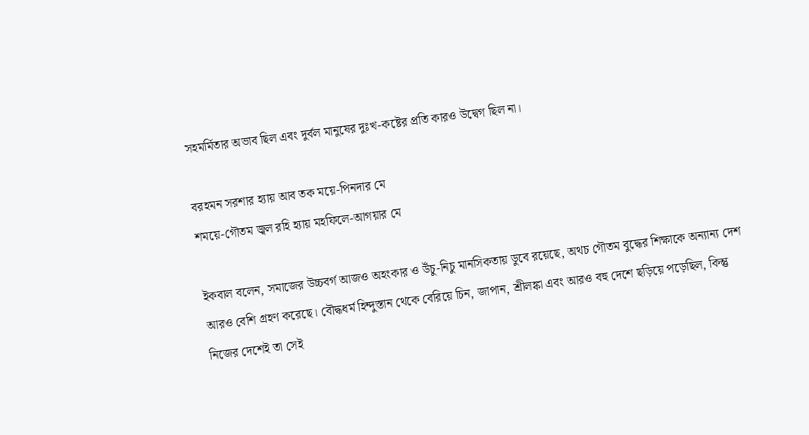সহমর্মিতার অভাব ছিল এবং দুর্বল মানুষের দুঃখ-কষ্টের প্রতি কারও উদ্বেগ ছিল না।

বরহমন সরশার হ্যায় আব তক ময়ে-পিনদার মে
শময়ে-গৌতম জ্বল রহি হ্যায় মহফিলে-আগয়ার মে

ইকবাল বলেন, সমাজের উচ্চবর্গ আজও অহংকার ও উঁচু-নিচু মানসিকতায় ডুবে রয়েছে, অথচ গৌতম বুদ্ধের শিক্ষাকে অন্যান্য দেশ আরও বেশি গ্রহণ করেছে। বৌদ্ধধর্ম হিন্দুস্তান থেকে বেরিয়ে চিন, জাপান, শ্রীলঙ্কা এবং আরও বহু দেশে ছড়িয়ে পড়েছিল, কিন্তু নিজের দেশেই তা সেই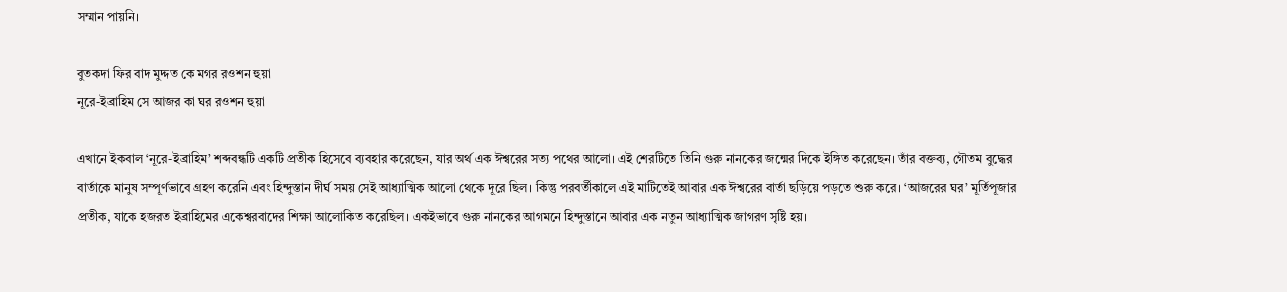সম্মান পায়নি।

বুতকদা ফির বাদ মুদ্দত কে মগর রওশন হুয়া
নূরে-ইব্রাহিম সে আজর কা ঘর রওশন হুয়া

এখানে ইকবাল ‘নূরে-ইব্রাহিম’ শব্দবন্ধটি একটি প্রতীক হিসেবে ব্যবহার করেছেন, যার অর্থ এক ঈশ্বরের সত্য পথের আলো। এই শেরটিতে তিনি গুরু নানকের জন্মের দিকে ইঙ্গিত করেছেন। তাঁর বক্তব্য, গৌতম বুদ্ধের বার্তাকে মানুষ সম্পূর্ণভাবে গ্রহণ করেনি এবং হিন্দুস্তান দীর্ঘ সময় সেই আধ্যাত্মিক আলো থেকে দূরে ছিল। কিন্তু পরবর্তীকালে এই মাটিতেই আবার এক ঈশ্বরের বার্তা ছড়িয়ে পড়তে শুরু করে। ‘আজরের ঘর’ মূর্তিপূজার প্রতীক, যাকে হজরত ইব্রাহিমের একেশ্বরবাদের শিক্ষা আলোকিত করেছিল। একইভাবে গুরু নানকের আগমনে হিন্দুস্তানে আবার এক নতুন আধ্যাত্মিক জাগরণ সৃষ্টি হয়।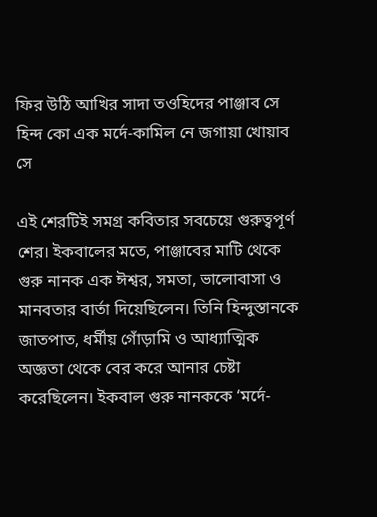ফির উঠি আখির সাদা তওহিদের পাঞ্জাব সে
হিন্দ কো এক মর্দে-কামিল নে জগায়া খোয়াব সে

এই শেরটিই সমগ্র কবিতার সবচেয়ে গুরুত্বপূর্ণ শের। ইকবালের মতে, পাঞ্জাবের মাটি থেকে গুরু নানক এক ঈশ্বর, সমতা, ভালোবাসা ও মানবতার বার্তা দিয়েছিলেন। তিনি হিন্দুস্তানকে জাতপাত, ধর্মীয় গোঁড়ামি ও আধ্যাত্মিক অজ্ঞতা থেকে বের করে আনার চেষ্টা করেছিলেন। ইকবাল গুরু নানককে ‘মর্দে-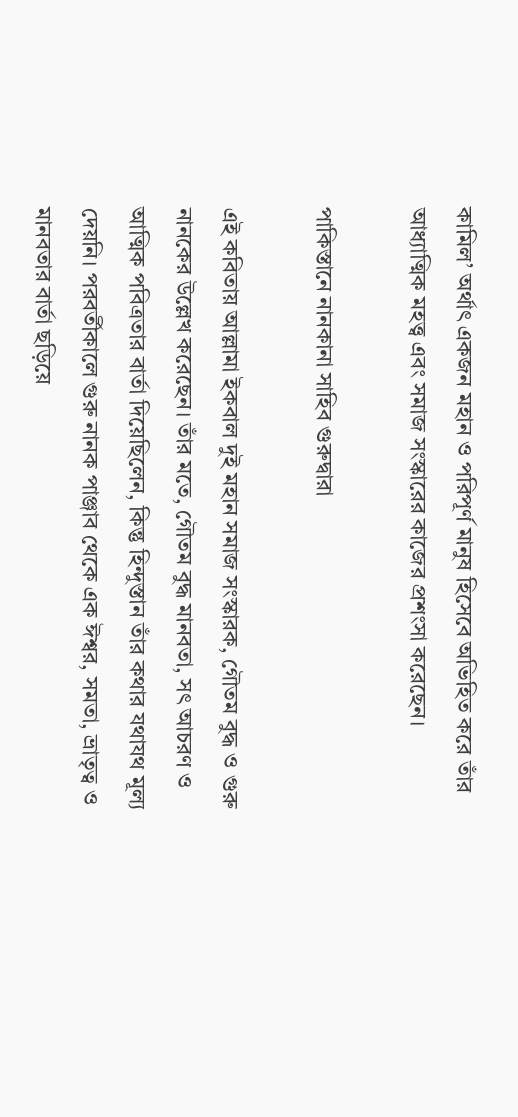কামিল’ অর্থাৎ একজন মহান ও পরিপূর্ণ মানুষ হিসেবে অভিহিত করে তাঁর আধ্যাত্মিক মহত্ত্ব এবং সমাজ সংস্কারের কাজের প্রশংসা করেছেন।

পাকিস্তানে নানকানা সাহিব গুরুদ্বারা

এই কবিতায় আল্লামা ইকবাল দুই মহান সমাজ সংস্কারক, গৌতম বুদ্ধ ও গুরু নানকের উল্লেখ করেছেন। তাঁর মতে, গৌতম বুদ্ধ মানবতা, সৎ আচরণ ও আত্মিক পবিত্রতার বার্তা দিয়েছিলেন, কিন্তু হিন্দুস্তান তাঁর কথার যথাযথ মূল্য দেয়নি। পরবর্তীকালে গুরু নানক পাঞ্জাব থেকে এক ঈশ্বর, সমতা, ভ্রাতৃত্ব ও মানবতার বার্তা ছড়িয়ে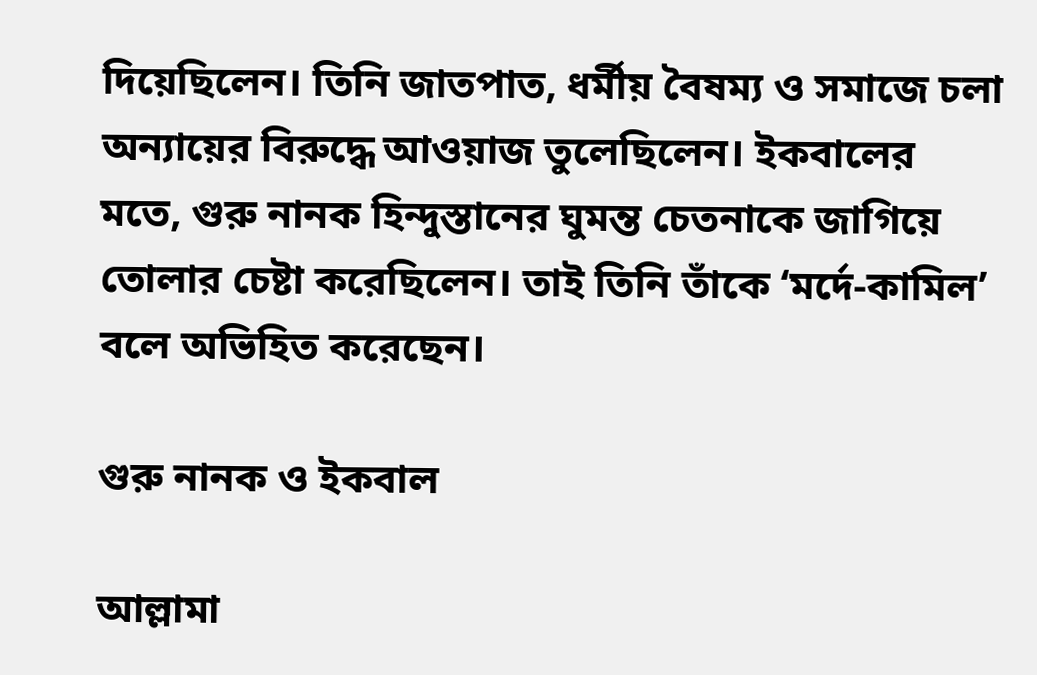দিয়েছিলেন। তিনি জাতপাত, ধর্মীয় বৈষম্য ও সমাজে চলা অন্যায়ের বিরুদ্ধে আওয়াজ তুলেছিলেন। ইকবালের মতে, গুরু নানক হিন্দুস্তানের ঘুমন্ত চেতনাকে জাগিয়ে তোলার চেষ্টা করেছিলেন। তাই তিনি তাঁকে ‘মর্দে-কামিল’ বলে অভিহিত করেছেন।

গুরু নানক ও ইকবাল

আল্লামা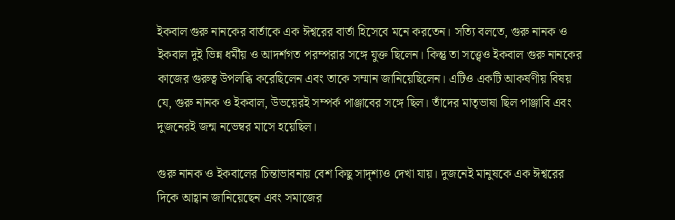ইকবাল গুরু নানকের বার্তাকে এক ঈশ্বরের বার্তা হিসেবে মনে করতেন। সত্যি বলতে, গুরু নানক ও ইকবাল দুই ভিন্ন ধর্মীয় ও আদর্শগত পরম্পরার সঙ্গে যুক্ত ছিলেন। কিন্তু তা সত্ত্বেও ইকবাল গুরু নানকের কাজের গুরুত্ব উপলব্ধি করেছিলেন এবং তাকে সম্মান জানিয়েছিলেন। এটিও একটি আকর্ষণীয় বিষয় যে, গুরু নানক ও ইকবাল, উভয়েরই সম্পর্ক পাঞ্জাবের সঙ্গে ছিল। তাঁদের মাতৃভাষা ছিল পাঞ্জাবি এবং দুজনেরই জন্ম নভেম্বর মাসে হয়েছিল।

গুরু নানক ও ইকবালের চিন্তাভাবনায় বেশ কিছু সাদৃশ্যও দেখা যায়। দুজনেই মানুষকে এক ঈশ্বরের দিকে আহ্বান জানিয়েছেন এবং সমাজের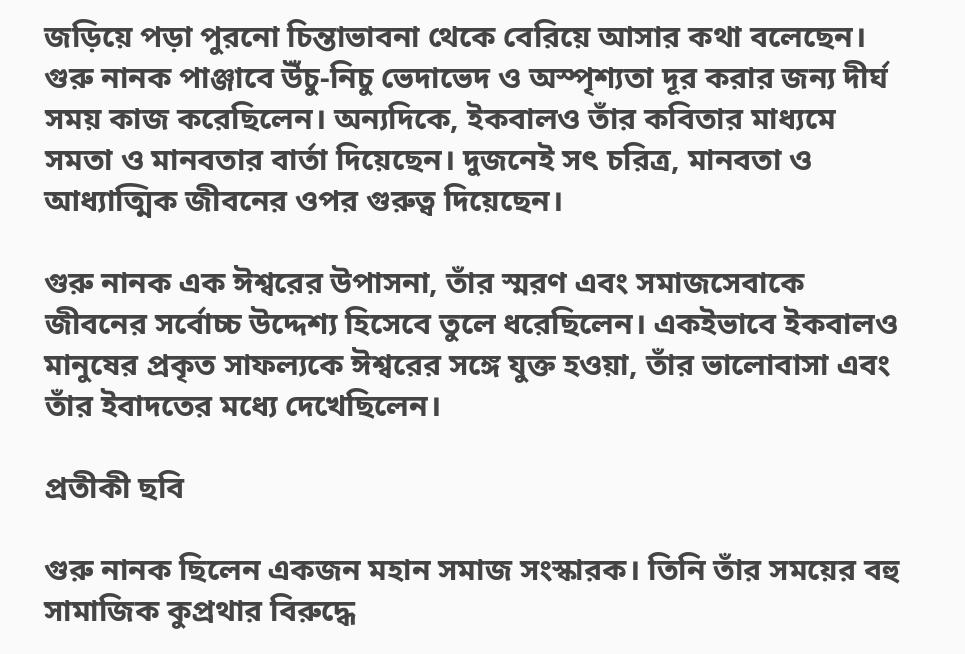জড়িয়ে পড়া পুরনো চিন্তাভাবনা থেকে বেরিয়ে আসার কথা বলেছেন। গুরু নানক পাঞ্জাবে উঁচু-নিচু ভেদাভেদ ও অস্পৃশ্যতা দূর করার জন্য দীর্ঘ সময় কাজ করেছিলেন। অন্যদিকে, ইকবালও তাঁর কবিতার মাধ্যমে সমতা ও মানবতার বার্তা দিয়েছেন। দুজনেই সৎ চরিত্র, মানবতা ও আধ্যাত্মিক জীবনের ওপর গুরুত্ব দিয়েছেন।

গুরু নানক এক ঈশ্বরের উপাসনা, তাঁর স্মরণ এবং সমাজসেবাকে জীবনের সর্বোচ্চ উদ্দেশ্য হিসেবে তুলে ধরেছিলেন। একইভাবে ইকবালও মানুষের প্রকৃত সাফল্যকে ঈশ্বরের সঙ্গে যুক্ত হওয়া, তাঁর ভালোবাসা এবং তাঁর ইবাদতের মধ্যে দেখেছিলেন।

প্রতীকী ছবি

গুরু নানক ছিলেন একজন মহান সমাজ সংস্কারক। তিনি তাঁর সময়ের বহু সামাজিক কুপ্রথার বিরুদ্ধে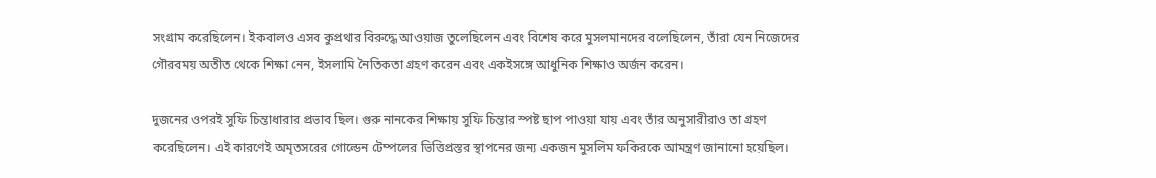সংগ্রাম করেছিলেন। ইকবালও এসব কুপ্রথার বিরুদ্ধে আওয়াজ তুলেছিলেন এবং বিশেষ করে মুসলমানদের বলেছিলেন, তাঁরা যেন নিজেদের গৌরবময় অতীত থেকে শিক্ষা নেন, ইসলামি নৈতিকতা গ্রহণ করেন এবং একইসঙ্গে আধুনিক শিক্ষাও অর্জন করেন।

দুজনের ওপরই সুফি চিন্তাধারার প্রভাব ছিল। গুরু নানকের শিক্ষায় সুফি চিন্তার স্পষ্ট ছাপ পাওয়া যায় এবং তাঁর অনুসারীরাও তা গ্রহণ করেছিলেন। এই কারণেই অমৃতসরের গোল্ডেন টেম্পলের ভিত্তিপ্রস্তর স্থাপনের জন্য একজন মুসলিম ফকিরকে আমন্ত্রণ জানানো হয়েছিল।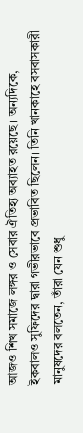আজও শিখ সমাজে লঙ্গর ও সেবার ঐতিহ্য অব্যাহত রয়েছে। অন্যদিকে, ইকবালও সুফিদের দ্বারা গভীরভাবে প্রভাবিত ছিলেন। তিনি খানকাহে বসবাসকারী মানুষদের বলতেন, তাঁরা যেন শুধু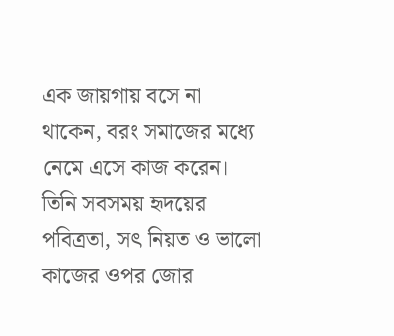এক জায়গায় বসে না থাকেন, বরং সমাজের মধ্যে নেমে এসে কাজ করেন। তিনি সবসময় হৃদয়ের পবিত্রতা, সৎ নিয়ত ও ভালো কাজের ওপর জোর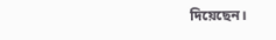দিয়েছেন।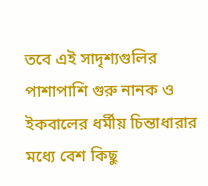তবে এই সাদৃশ্যগুলির পাশাপাশি গুরু নানক ও ইকবালের ধর্মীয় চিন্তাধারার মধ্যে বেশ কিছু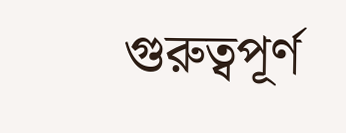গুরুত্বপূর্ণ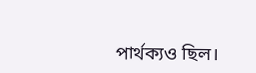পার্থক্যও ছিল।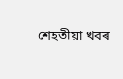শেহতীয়া খবৰ